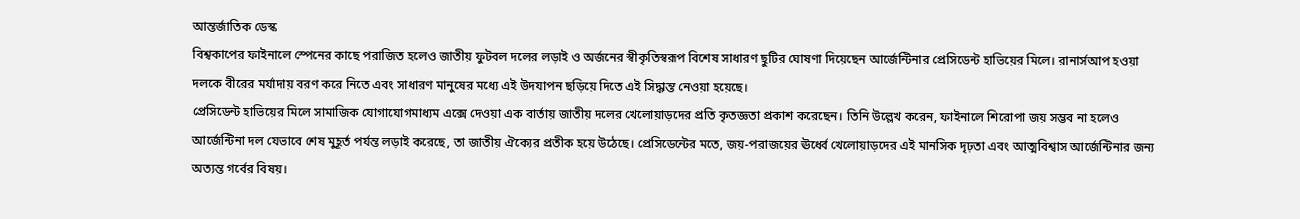আন্তর্জাতিক ডেস্ক
বিশ্বকাপের ফাইনালে স্পেনের কাছে পরাজিত হলেও জাতীয় ফুটবল দলের লড়াই ও অর্জনের স্বীকৃতিস্বরূপ বিশেষ সাধারণ ছুটির ঘোষণা দিয়েছেন আর্জেন্টিনার প্রেসিডেন্ট হাভিয়ের মিলে। রানার্সআপ হওয়া দলকে বীরের মর্যাদায় বরণ করে নিতে এবং সাধারণ মানুষের মধ্যে এই উদযাপন ছড়িয়ে দিতে এই সিদ্ধান্ত নেওয়া হয়েছে।
প্রেসিডেন্ট হাভিয়ের মিলে সামাজিক যোগাযোগমাধ্যম এক্সে দেওয়া এক বার্তায় জাতীয় দলের খেলোয়াড়দের প্রতি কৃতজ্ঞতা প্রকাশ করেছেন। তিনি উল্লেখ করেন, ফাইনালে শিরোপা জয় সম্ভব না হলেও আর্জেন্টিনা দল যেভাবে শেষ মুহূর্ত পর্যন্ত লড়াই করেছে, তা জাতীয় ঐক্যের প্রতীক হয়ে উঠেছে। প্রেসিডেন্টের মতে, জয়-পরাজয়ের ঊর্ধ্বে খেলোয়াড়দের এই মানসিক দৃঢ়তা এবং আত্মবিশ্বাস আর্জেন্টিনার জন্য অত্যন্ত গর্বের বিষয়।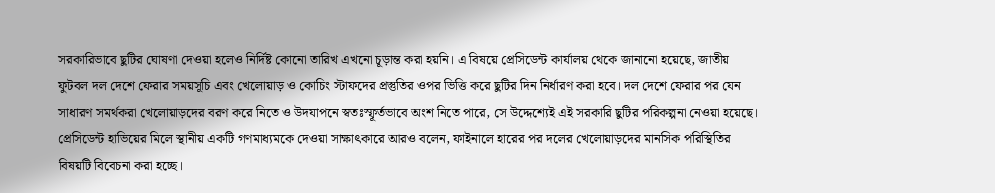সরকারিভাবে ছুটির ঘোষণা দেওয়া হলেও নির্দিষ্ট কোনো তারিখ এখনো চূড়ান্ত করা হয়নি। এ বিষয়ে প্রেসিডেন্ট কার্যালয় থেকে জানানো হয়েছে, জাতীয় ফুটবল দল দেশে ফেরার সময়সূচি এবং খেলোয়াড় ও কোচিং স্টাফদের প্রস্তুতির ওপর ভিত্তি করে ছুটির দিন নির্ধারণ করা হবে। দল দেশে ফেরার পর যেন সাধারণ সমর্থকরা খেলোয়াড়দের বরণ করে নিতে ও উদযাপনে স্বতঃস্ফূর্তভাবে অংশ নিতে পারে, সে উদ্দেশ্যেই এই সরকারি ছুটির পরিকল্পনা নেওয়া হয়েছে।
প্রেসিডেন্ট হাভিয়ের মিলে স্থানীয় একটি গণমাধ্যমকে দেওয়া সাক্ষাৎকারে আরও বলেন, ফাইনালে হারের পর দলের খেলোয়াড়দের মানসিক পরিস্থিতির বিষয়টি বিবেচনা করা হচ্ছে।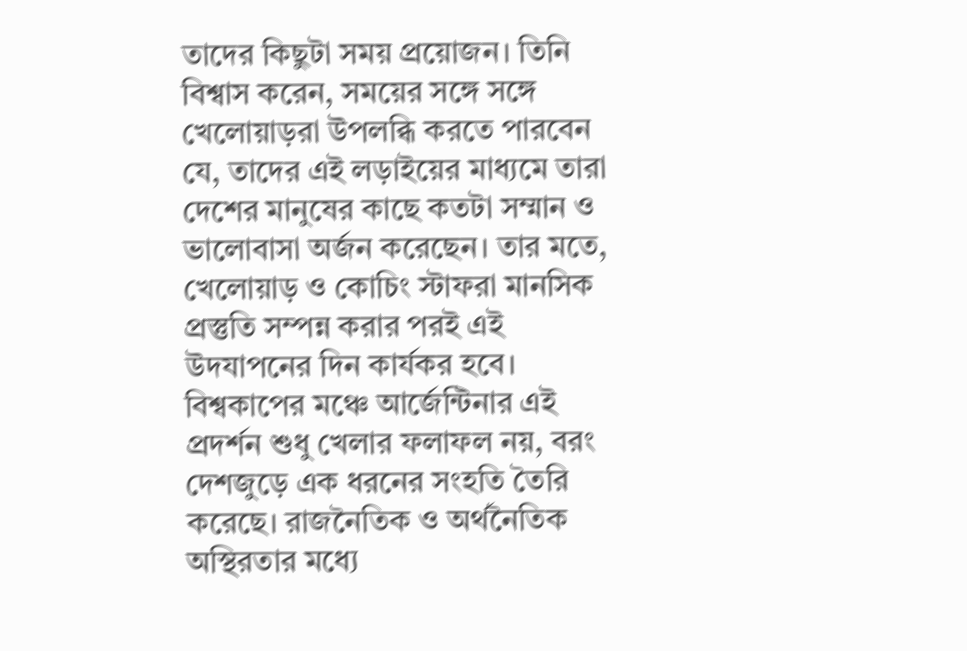তাদের কিছুটা সময় প্রয়োজন। তিনি বিশ্বাস করেন, সময়ের সঙ্গে সঙ্গে খেলোয়াড়রা উপলব্ধি করতে পারবেন যে, তাদের এই লড়াইয়ের মাধ্যমে তারা দেশের মানুষের কাছে কতটা সম্মান ও ভালোবাসা অর্জন করেছেন। তার মতে, খেলোয়াড় ও কোচিং স্টাফরা মানসিক প্রস্তুতি সম্পন্ন করার পরই এই উদযাপনের দিন কার্যকর হবে।
বিশ্বকাপের মঞ্চে আর্জেন্টিনার এই প্রদর্শন শুধু খেলার ফলাফল নয়, বরং দেশজুড়ে এক ধরনের সংহতি তৈরি করেছে। রাজনৈতিক ও অর্থনৈতিক অস্থিরতার মধ্যে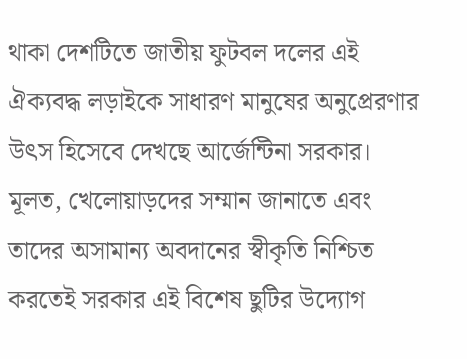থাকা দেশটিতে জাতীয় ফুটবল দলের এই ঐক্যবদ্ধ লড়াইকে সাধারণ মানুষের অনুপ্রেরণার উৎস হিসেবে দেখছে আর্জেন্টিনা সরকার। মূলত, খেলোয়াড়দের সম্মান জানাতে এবং তাদের অসামান্য অবদানের স্বীকৃতি নিশ্চিত করতেই সরকার এই বিশেষ ছুটির উদ্যোগ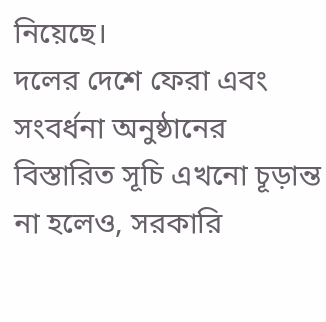নিয়েছে।
দলের দেশে ফেরা এবং সংবর্ধনা অনুষ্ঠানের বিস্তারিত সূচি এখনো চূড়ান্ত না হলেও, সরকারি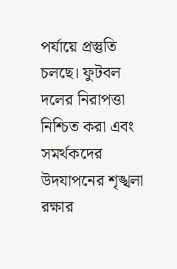পর্যায়ে প্রস্তুতি চলছে। ফুটবল দলের নিরাপত্তা নিশ্চিত করা এবং সমর্থকদের উদযাপনের শৃঙ্খলা রক্ষার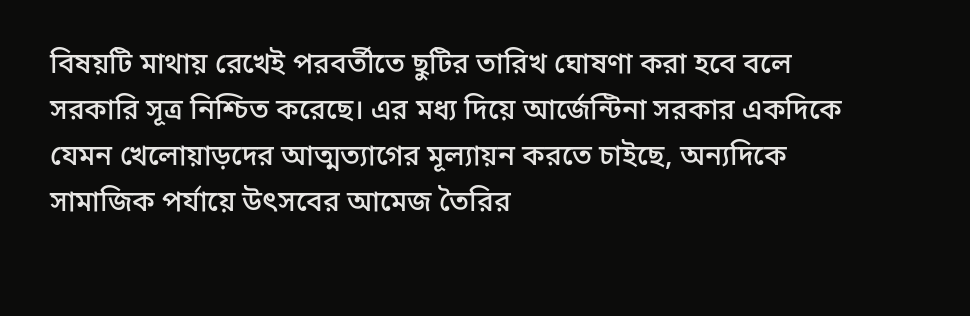বিষয়টি মাথায় রেখেই পরবর্তীতে ছুটির তারিখ ঘোষণা করা হবে বলে সরকারি সূত্র নিশ্চিত করেছে। এর মধ্য দিয়ে আর্জেন্টিনা সরকার একদিকে যেমন খেলোয়াড়দের আত্মত্যাগের মূল্যায়ন করতে চাইছে, অন্যদিকে সামাজিক পর্যায়ে উৎসবের আমেজ তৈরির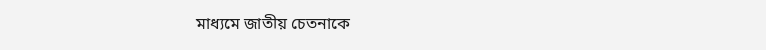মাধ্যমে জাতীয় চেতনাকে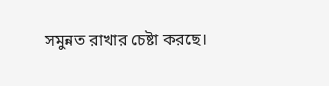সমুন্নত রাখার চেষ্টা করছে।